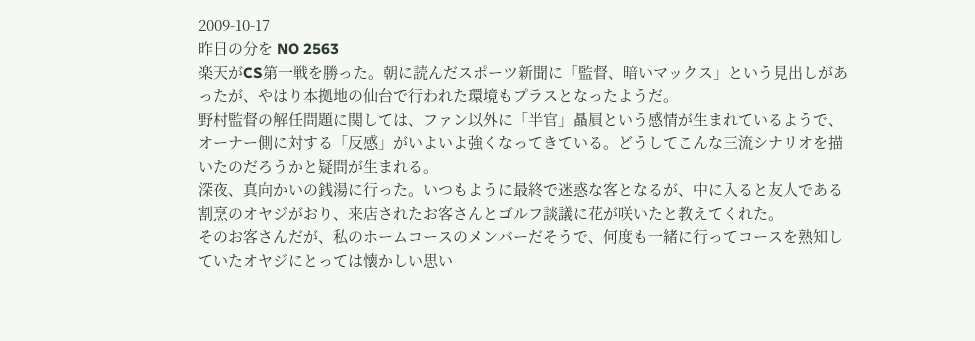2009-10-17
昨日の分を NO 2563
楽天がCS第一戦を勝った。朝に読んだスポーツ新聞に「監督、暗いマックス」という見出しがあったが、やはり本拠地の仙台で行われた環境もプラスとなったようだ。
野村監督の解任問題に関しては、ファン以外に「半官」贔屓という感情が生まれているようで、オーナー側に対する「反感」がいよいよ強くなってきている。どうしてこんな三流シナリオを描いたのだろうかと疑問が生まれる。
深夜、真向かいの銭湯に行った。いつもように最終で迷惑な客となるが、中に入ると友人である割烹のオヤジがおり、来店されたお客さんとゴルフ談議に花が咲いたと教えてくれた。
そのお客さんだが、私のホームコースのメンバーだそうで、何度も一緒に行ってコースを熟知していたオヤジにとっては懐かしい思い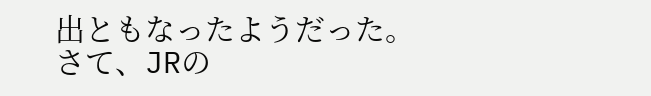出ともなったようだった。
さて、JRの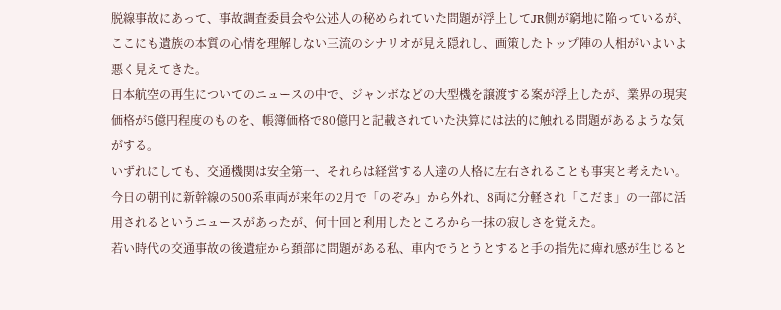脱線事故にあって、事故調査委員会や公述人の秘められていた問題が浮上してJR側が窮地に陥っているが、ここにも遺族の本質の心情を理解しない三流のシナリオが見え隠れし、画策したトップ陣の人相がいよいよ悪く見えてきた。
日本航空の再生についてのニュースの中で、ジャンボなどの大型機を譲渡する案が浮上したが、業界の現実価格が5億円程度のものを、帳簿価格で80億円と記載されていた決算には法的に触れる問題があるような気がする。
いずれにしても、交通機関は安全第一、それらは経営する人達の人格に左右されることも事実と考えたい。
今日の朝刊に新幹線の500系車両が来年の2月で「のぞみ」から外れ、8両に分軽され「こだま」の一部に活用されるというニュースがあったが、何十回と利用したところから一抹の寂しさを覚えた。
若い時代の交通事故の後遺症から頚部に問題がある私、車内でうとうとすると手の指先に痺れ感が生じると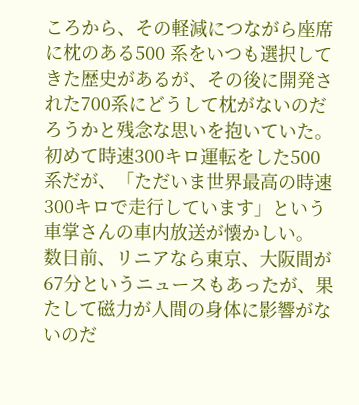ころから、その軽減につながら座席に枕のある500 系をいつも選択してきた歴史があるが、その後に開発された700系にどうして枕がないのだろうかと残念な思いを抱いていた。
初めて時速300キロ運転をした500系だが、「ただいま世界最高の時速300キロで走行しています」という車掌さんの車内放送が懐かしい。
数日前、リニアなら東京、大阪間が67分というニュースもあったが、果たして磁力が人間の身体に影響がないのだ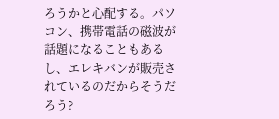ろうかと心配する。パソコン、携帯電話の磁波が話題になることもあるし、エレキバンが販売されているのだからそうだろう?